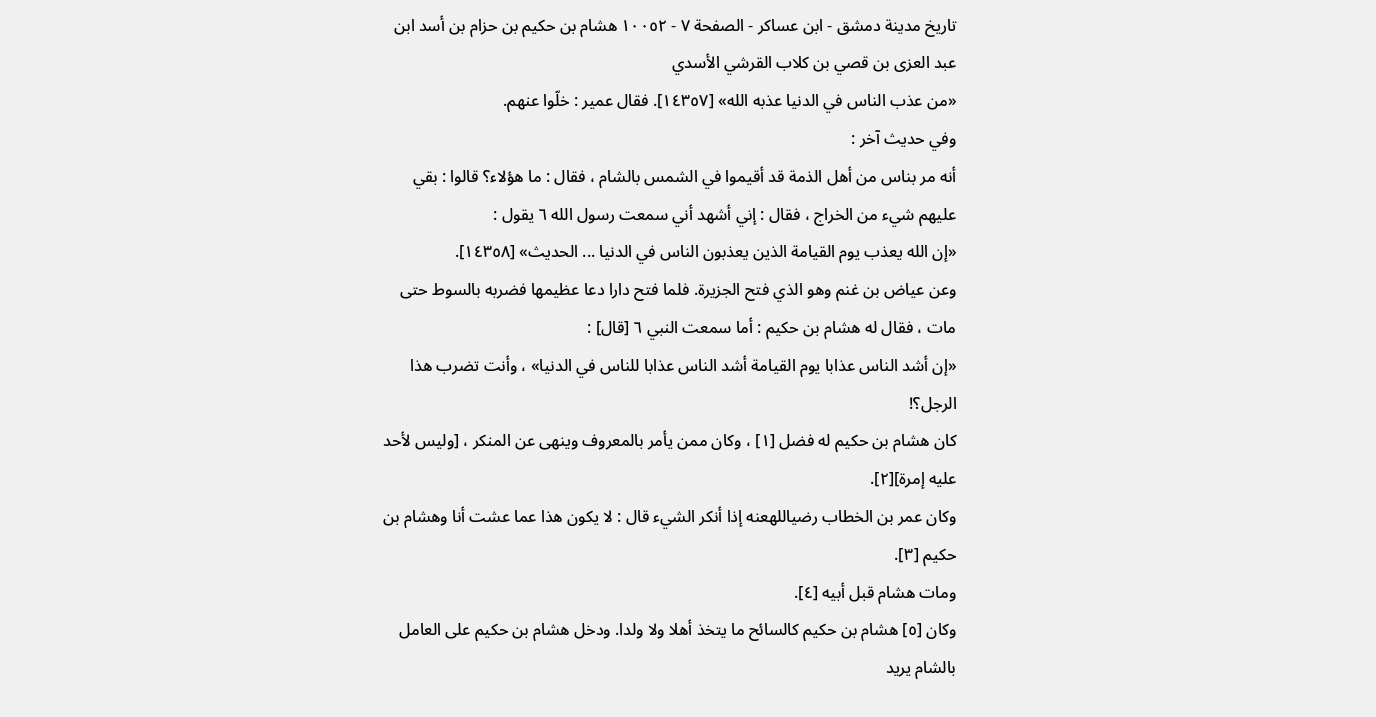تاريخ مدينة دمشق - ابن عساكر - الصفحة ٧ - ١٠٠٥٢ هشام بن حكيم بن حزام بن أسد ابن عبد العزى بن قصي بن كلاب القرشي الأسدي
«من عذب الناس في الدنيا عذبه الله» [١٤٣٥٧]. فقال عمير : خلّوا عنهم.
وفي حديث آخر :
أنه مر بناس من أهل الذمة قد أقيموا في الشمس بالشام ، فقال : ما هؤلاء؟ قالوا : بقي عليهم شيء من الخراج ، فقال : إني أشهد أني سمعت رسول الله ٦ يقول :
«إن الله يعذب يوم القيامة الذين يعذبون الناس في الدنيا ... الحديث» [١٤٣٥٨].
وعن عياض بن غنم وهو الذي فتح الجزيرة. فلما فتح دارا دعا عظيمها فضربه بالسوط حتى مات ، فقال له هشام بن حكيم : أما سمعت النبي ٦ [قال] :
«إن أشد الناس عذابا يوم القيامة أشد الناس عذابا للناس في الدنيا» ، وأنت تضرب هذا الرجل؟!
كان هشام بن حكيم له فضل [١] ، وكان ممن يأمر بالمعروف وينهى عن المنكر ، [وليس لأحد عليه إمرة][٢].
وكان عمر بن الخطاب رضياللهعنه إذا أنكر الشيء قال : لا يكون هذا عما عشت أنا وهشام بن حكيم [٣].
ومات هشام قبل أبيه [٤].
وكان [٥] هشام بن حكيم كالسائح ما يتخذ أهلا ولا ولدا. ودخل هشام بن حكيم على العامل بالشام يريد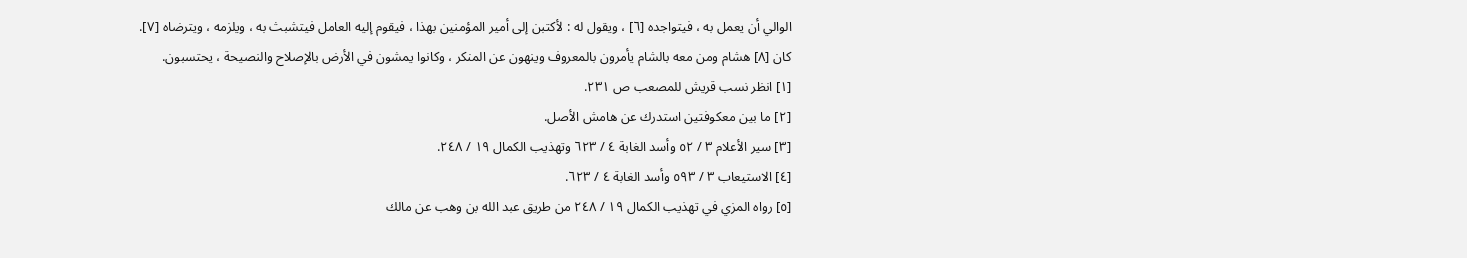الوالي أن يعمل به ، فيتواجده [٦] ، ويقول له : لأكتبن إلى أمير المؤمنين بهذا ، فيقوم إليه العامل فيتشبث به ، ويلزمه ، ويترضاه [٧].
كان [٨] هشام ومن معه بالشام يأمرون بالمعروف وينهون عن المنكر ، وكانوا يمشون في الأرض بالإصلاح والنصيحة ، يحتسبون.
[١] انظر نسب قريش للمصعب ص ٢٣١.
[٢] ما بين معكوفتين استدرك عن هامش الأصل.
[٣] سير الأعلام ٣ / ٥٢ وأسد الغابة ٤ / ٦٢٣ وتهذيب الكمال ١٩ / ٢٤٨.
[٤] الاستيعاب ٣ / ٥٩٣ وأسد الغابة ٤ / ٦٢٣.
[٥] رواه المزي في تهذيب الكمال ١٩ / ٢٤٨ من طريق عبد الله بن وهب عن مالك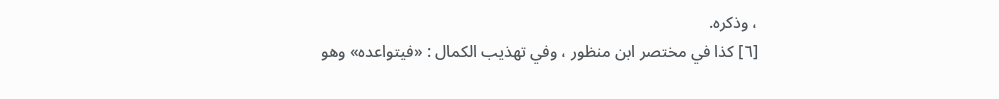، وذكره.
[٦] كذا في مختصر ابن منظور ، وفي تهذيب الكمال : «فيتواعده» وهو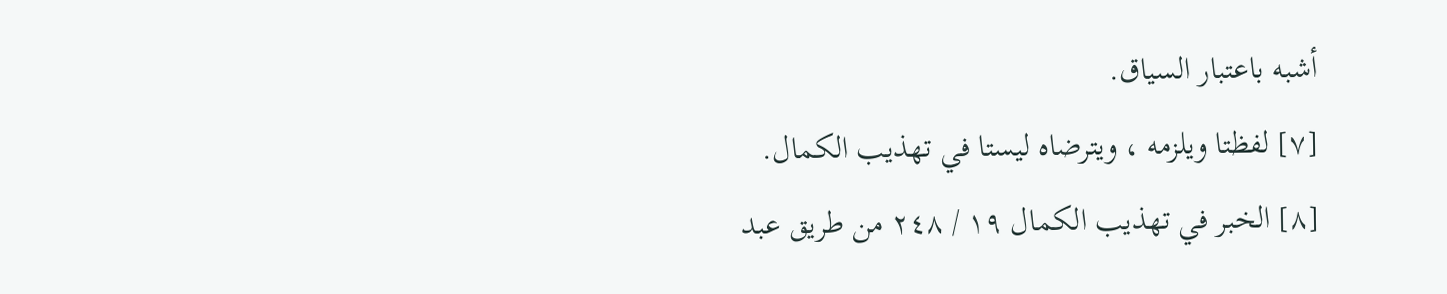أشبه باعتبار السياق.
[٧] لفظتا ويلزمه ، ويترضاه ليستا في تهذيب الكمال.
[٨] الخبر في تهذيب الكمال ١٩ / ٢٤٨ من طريق عبد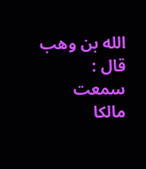الله بن وهب قال : سمعت مالكا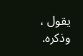يقول ، وذكره.